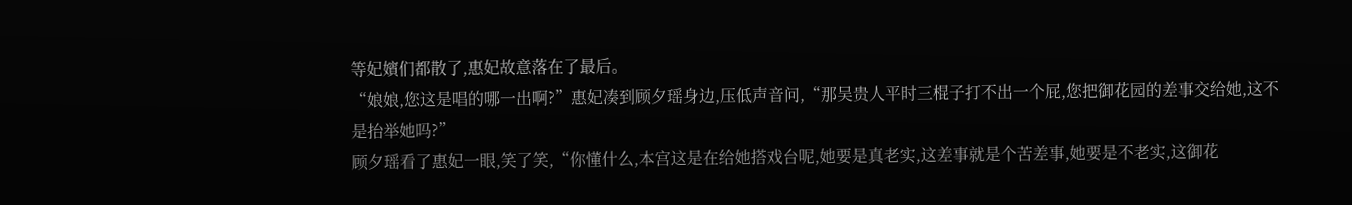等妃嬪们都散了,惠妃故意落在了最后。
“娘娘,您这是唱的哪一出啊?”惠妃凑到顾夕瑶身边,压低声音问,“那吴贵人平时三棍子打不出一个屁,您把御花园的差事交给她,这不是抬举她吗?”
顾夕瑶看了惠妃一眼,笑了笑,“你懂什么,本宫这是在给她搭戏台呢,她要是真老实,这差事就是个苦差事,她要是不老实,这御花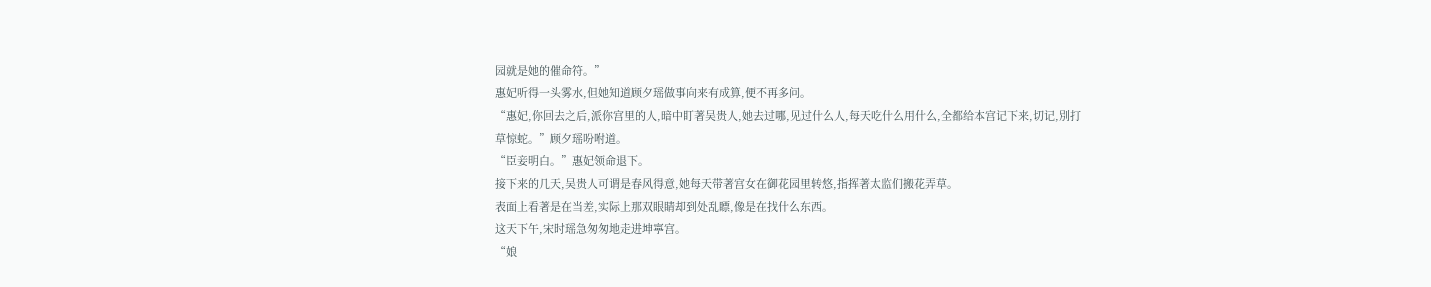园就是她的催命符。”
惠妃听得一头雾水,但她知道顾夕瑶做事向来有成算,便不再多问。
“惠妃,你回去之后,派你宫里的人,暗中盯著吴贵人,她去过哪,见过什么人,每天吃什么用什么,全都给本宫记下来,切记,別打草惊蛇。”顾夕瑶吩咐道。
“臣妾明白。”惠妃领命退下。
接下来的几天,吴贵人可谓是春风得意,她每天带著宫女在御花园里转悠,指挥著太监们搬花弄草。
表面上看著是在当差,实际上那双眼睛却到处乱瞟,像是在找什么东西。
这天下午,宋时瑶急匆匆地走进坤寧宫。
“娘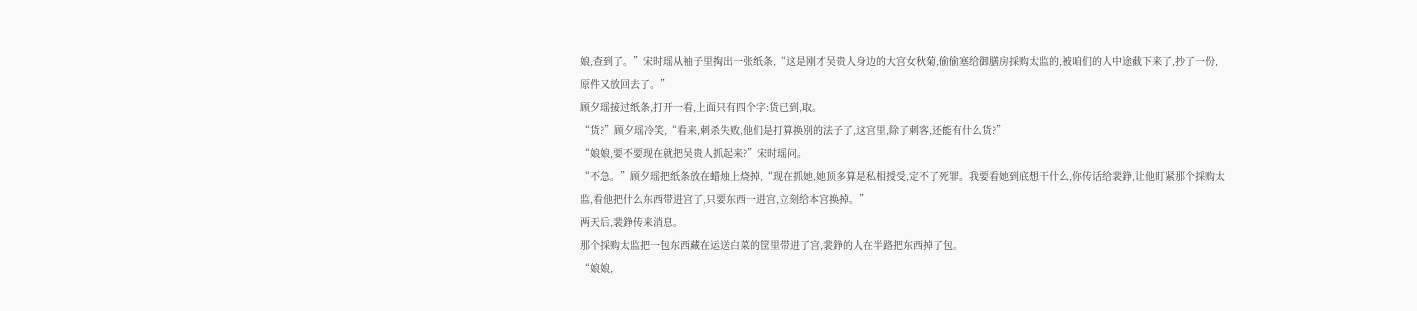娘,查到了。”宋时瑶从袖子里掏出一张纸条,“这是刚才吴贵人身边的大宫女秋菊,偷偷塞给御膳房採购太监的,被咱们的人中途截下来了,抄了一份,原件又放回去了。”
顾夕瑶接过纸条,打开一看,上面只有四个字:货已到,取。
“货?”顾夕瑶冷笑,“看来,刺杀失败,他们是打算换別的法子了,这宫里,除了刺客,还能有什么货?”
“娘娘,要不要现在就把吴贵人抓起来?”宋时瑶问。
“不急。”顾夕瑶把纸条放在蜡烛上烧掉,“现在抓她,她顶多算是私相授受,定不了死罪。我要看她到底想干什么,你传话给裴錚,让他盯紧那个採购太监,看他把什么东西带进宫了,只要东西一进宫,立刻给本宫换掉。”
两天后,裴錚传来消息。
那个採购太监把一包东西藏在运送白菜的筐里带进了宫,裴錚的人在半路把东西掉了包。
“娘娘,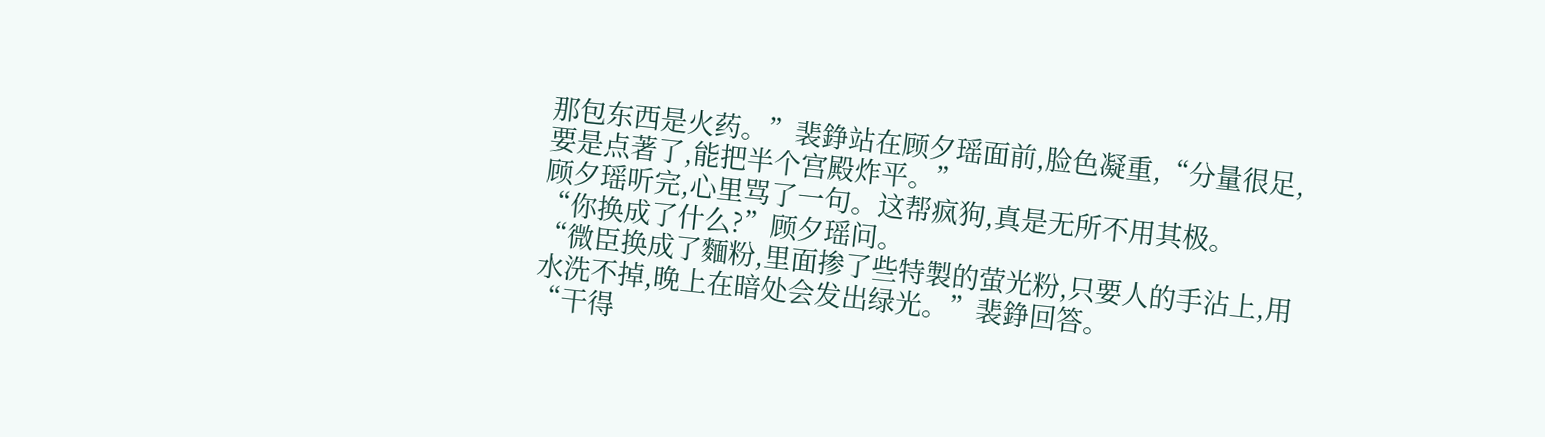那包东西是火药。”裴錚站在顾夕瑶面前,脸色凝重,“分量很足,要是点著了,能把半个宫殿炸平。”
顾夕瑶听完,心里骂了一句。这帮疯狗,真是无所不用其极。
“你换成了什么?”顾夕瑶问。
“微臣换成了麵粉,里面掺了些特製的萤光粉,只要人的手沾上,用水洗不掉,晚上在暗处会发出绿光。”裴錚回答。
“干得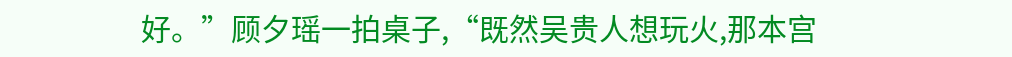好。”顾夕瑶一拍桌子,“既然吴贵人想玩火,那本宫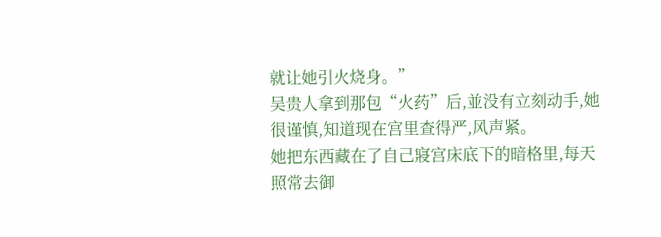就让她引火烧身。”
吴贵人拿到那包“火药”后,並没有立刻动手,她很谨慎,知道现在宫里查得严,风声紧。
她把东西藏在了自己寢宫床底下的暗格里,每天照常去御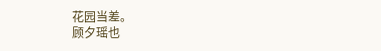花园当差。
顾夕瑶也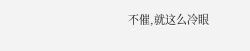不催,就这么冷眼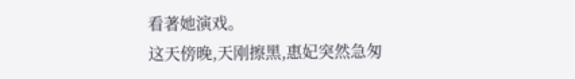看著她演戏。
这天傍晚,天刚擦黑,惠妃突然急匆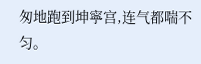匆地跑到坤寧宫,连气都喘不匀。